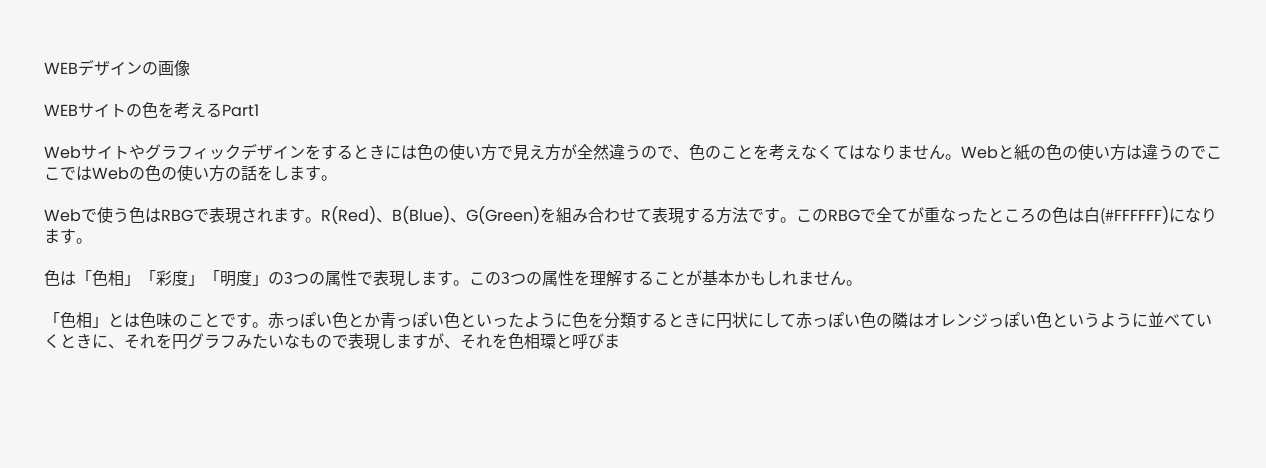WEBデザインの画像

WEBサイトの色を考えるPart1

Webサイトやグラフィックデザインをするときには色の使い方で見え方が全然違うので、色のことを考えなくてはなりません。Webと紙の色の使い方は違うのでここではWebの色の使い方の話をします。

Webで使う色はRBGで表現されます。R(Red)、B(Blue)、G(Green)を組み合わせて表現する方法です。このRBGで全てが重なったところの色は白(#FFFFFF)になります。

色は「色相」「彩度」「明度」の3つの属性で表現します。この3つの属性を理解することが基本かもしれません。

「色相」とは色味のことです。赤っぽい色とか青っぽい色といったように色を分類するときに円状にして赤っぽい色の隣はオレンジっぽい色というように並べていくときに、それを円グラフみたいなもので表現しますが、それを色相環と呼びま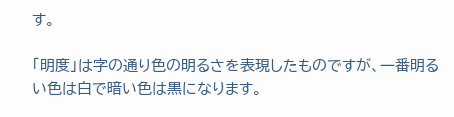す。

「明度」は字の通り色の明るさを表現したものですが、一番明るい色は白で暗い色は黒になります。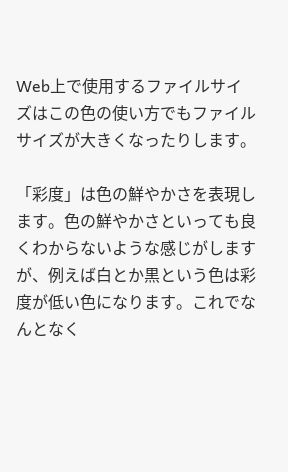Web上で使用するファイルサイズはこの色の使い方でもファイルサイズが大きくなったりします。

「彩度」は色の鮮やかさを表現します。色の鮮やかさといっても良くわからないような感じがしますが、例えば白とか黒という色は彩度が低い色になります。これでなんとなく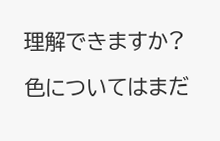理解できますか?

色についてはまだ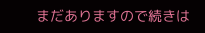まだありますので続きは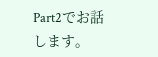Part2でお話します。